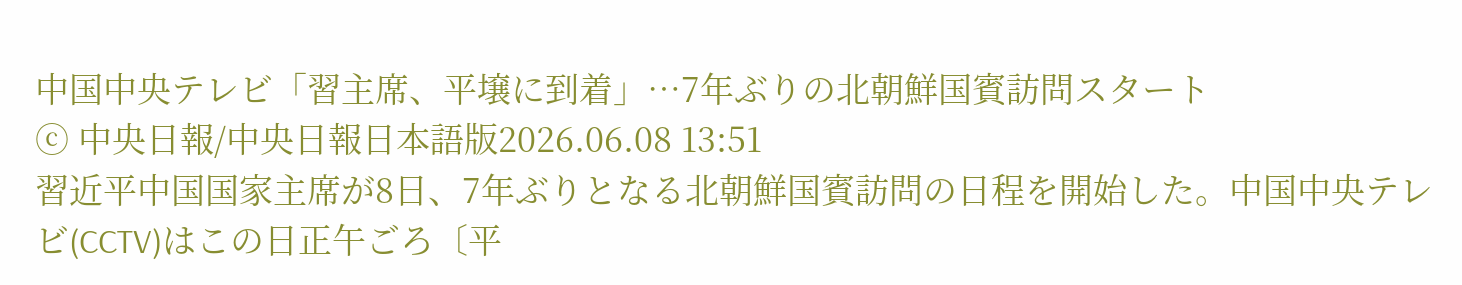中国中央テレビ「習主席、平壌に到着」…7年ぶりの北朝鮮国賓訪問スタート
ⓒ 中央日報/中央日報日本語版2026.06.08 13:51
習近平中国国家主席が8日、7年ぶりとなる北朝鮮国賓訪問の日程を開始した。中国中央テレビ(CCTV)はこの日正午ごろ〔平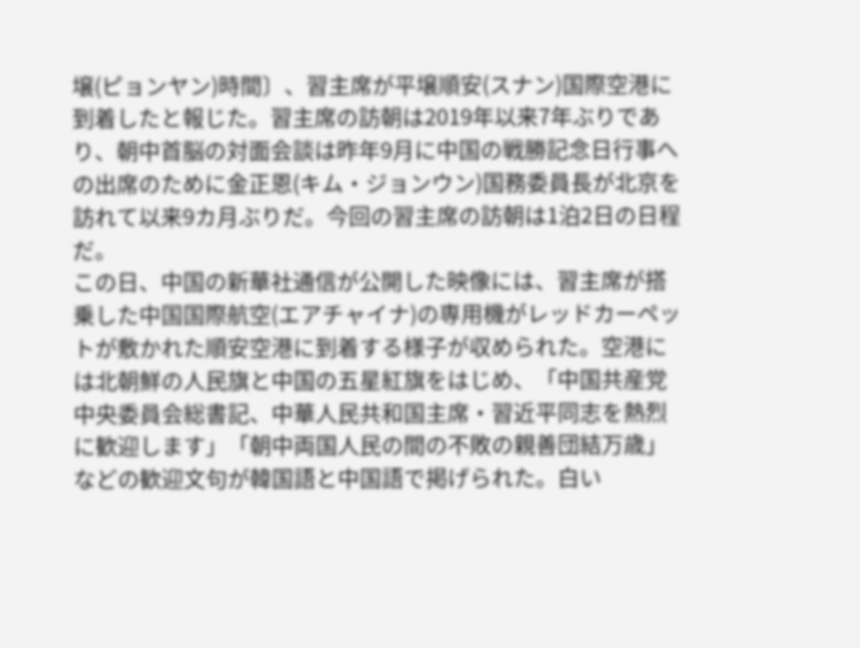壌(ピョンヤン)時間〕、習主席が平壌順安(スナン)国際空港に到着したと報じた。習主席の訪朝は2019年以来7年ぶりであり、朝中首脳の対面会談は昨年9月に中国の戦勝記念日行事への出席のために金正恩(キム・ジョンウン)国務委員長が北京を訪れて以来9カ月ぶりだ。今回の習主席の訪朝は1泊2日の日程だ。
この日、中国の新華社通信が公開した映像には、習主席が搭乗した中国国際航空(エアチャイナ)の専用機がレッドカーペットが敷かれた順安空港に到着する様子が収められた。空港には北朝鮮の人民旗と中国の五星紅旗をはじめ、「中国共産党中央委員会総書記、中華人民共和国主席・習近平同志を熱烈に歓迎します」「朝中両国人民の間の不敗の親善団結万歳」などの歓迎文句が韓国語と中国語で掲げられた。白い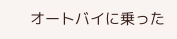オートバイに乗った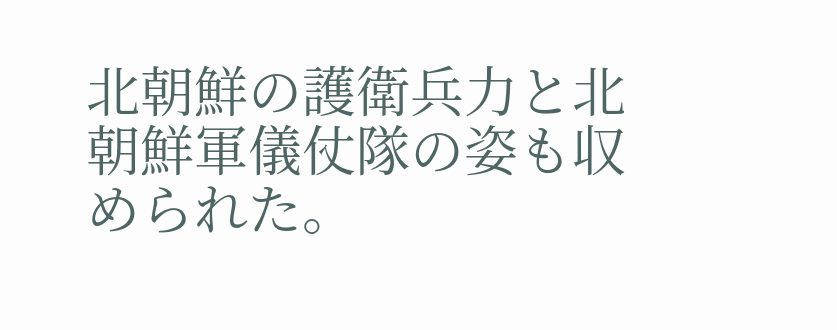北朝鮮の護衛兵力と北朝鮮軍儀仗隊の姿も収められた。